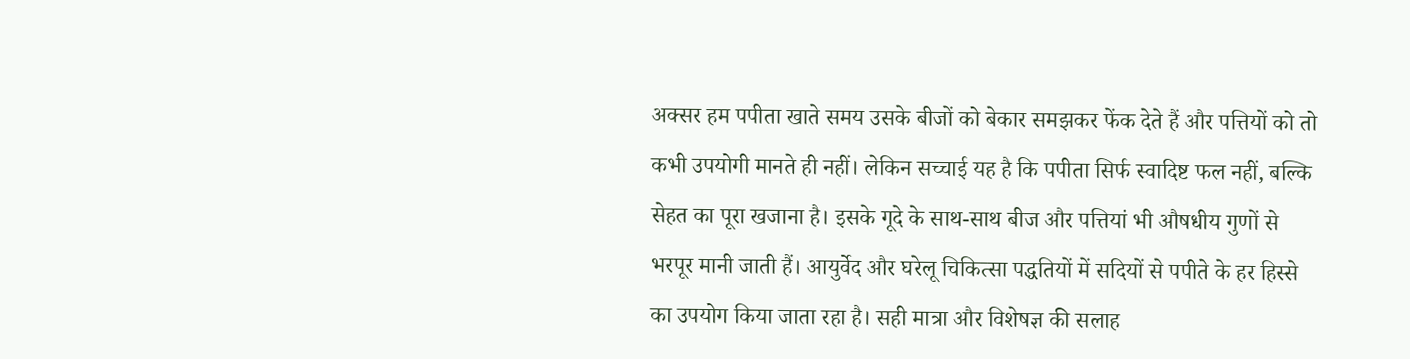अक्सर हम पपीता खाते समय उसके बीजों को बेकार समझकर फेंक देते हैं और पत्तियों को तो कभी उपयोगी मानते ही नहीं। लेकिन सच्चाई यह है कि पपीता सिर्फ स्वादिष्ट फल नहीं, बल्कि सेहत का पूरा खजाना है। इसके गूदे के साथ-साथ बीज और पत्तियां भी औषधीय गुणों से भरपूर मानी जाती हैं। आयुर्वेद और घरेलू चिकित्सा पद्धतियों में सदियों से पपीते के हर हिस्से का उपयोग किया जाता रहा है। सही मात्रा और विशेषज्ञ की सलाह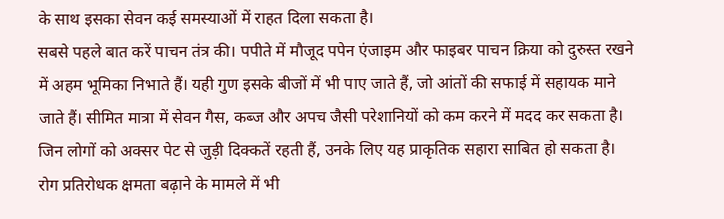के साथ इसका सेवन कई समस्याओं में राहत दिला सकता है।
सबसे पहले बात करें पाचन तंत्र की। पपीते में मौजूद पपेन एंजाइम और फाइबर पाचन क्रिया को दुरुस्त रखने में अहम भूमिका निभाते हैं। यही गुण इसके बीजों में भी पाए जाते हैं, जो आंतों की सफाई में सहायक माने जाते हैं। सीमित मात्रा में सेवन गैस, कब्ज और अपच जैसी परेशानियों को कम करने में मदद कर सकता है। जिन लोगों को अक्सर पेट से जुड़ी दिक्कतें रहती हैं, उनके लिए यह प्राकृतिक सहारा साबित हो सकता है।
रोग प्रतिरोधक क्षमता बढ़ाने के मामले में भी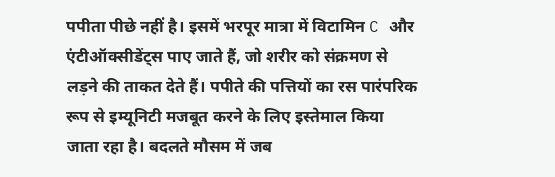पपीता पीछे नहीं है। इसमें भरपूर मात्रा में विटामिन C और एंटीऑक्सीडेंट्स पाए जाते हैं, जो शरीर को संक्रमण से लड़ने की ताकत देते हैं। पपीते की पत्तियों का रस पारंपरिक रूप से इम्यूनिटी मजबूत करने के लिए इस्तेमाल किया जाता रहा है। बदलते मौसम में जब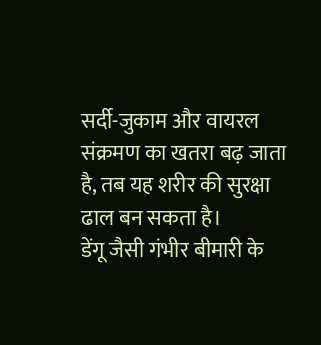सर्दी-जुकाम और वायरल संक्रमण का खतरा बढ़ जाता है, तब यह शरीर की सुरक्षा ढाल बन सकता है।
डेंगू जैसी गंभीर बीमारी के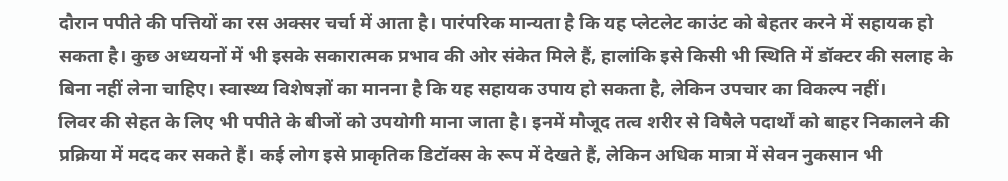दौरान पपीते की पत्तियों का रस अक्सर चर्चा में आता है। पारंपरिक मान्यता है कि यह प्लेटलेट काउंट को बेहतर करने में सहायक हो सकता है। कुछ अध्ययनों में भी इसके सकारात्मक प्रभाव की ओर संकेत मिले हैं, हालांकि इसे किसी भी स्थिति में डॉक्टर की सलाह के बिना नहीं लेना चाहिए। स्वास्थ्य विशेषज्ञों का मानना है कि यह सहायक उपाय हो सकता है, लेकिन उपचार का विकल्प नहीं।
लिवर की सेहत के लिए भी पपीते के बीजों को उपयोगी माना जाता है। इनमें मौजूद तत्व शरीर से विषैले पदार्थों को बाहर निकालने की प्रक्रिया में मदद कर सकते हैं। कई लोग इसे प्राकृतिक डिटॉक्स के रूप में देखते हैं, लेकिन अधिक मात्रा में सेवन नुकसान भी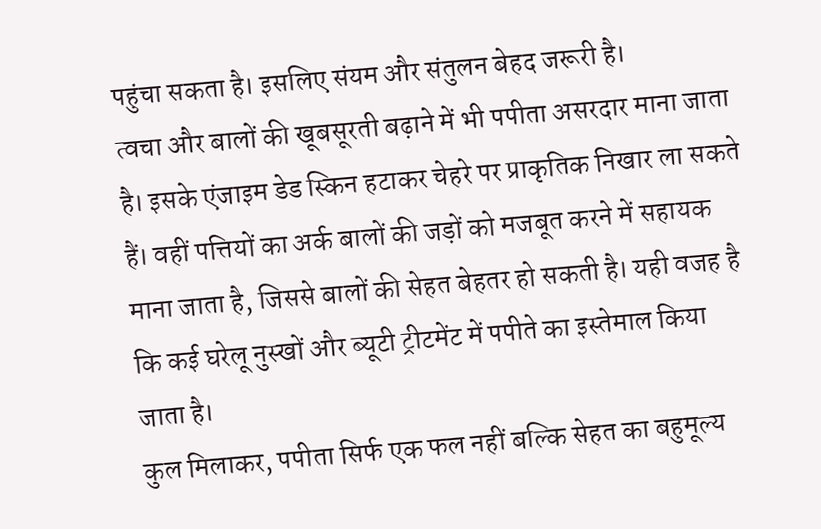पहुंचा सकता है। इसलिए संयम और संतुलन बेहद जरूरी है।
त्वचा और बालों की खूबसूरती बढ़ाने में भी पपीता असरदार माना जाता है। इसके एंजाइम डेड स्किन हटाकर चेहरे पर प्राकृतिक निखार ला सकते हैं। वहीं पत्तियों का अर्क बालों की जड़ों को मजबूत करने में सहायक माना जाता है, जिससे बालों की सेहत बेहतर हो सकती है। यही वजह है कि कई घरेलू नुस्खों और ब्यूटी ट्रीटमेंट में पपीते का इस्तेमाल किया जाता है।
कुल मिलाकर, पपीता सिर्फ एक फल नहीं बल्कि सेहत का बहुमूल्य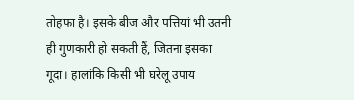तोहफा है। इसके बीज और पत्तियां भी उतनी ही गुणकारी हो सकती हैं, जितना इसका गूदा। हालांकि किसी भी घरेलू उपाय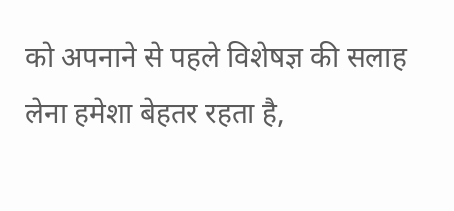को अपनाने से पहले विशेषज्ञ की सलाह लेना हमेशा बेहतर रहता है,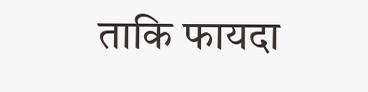ताकि फायदा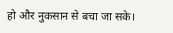हो और नुकसान से बचा जा सके।